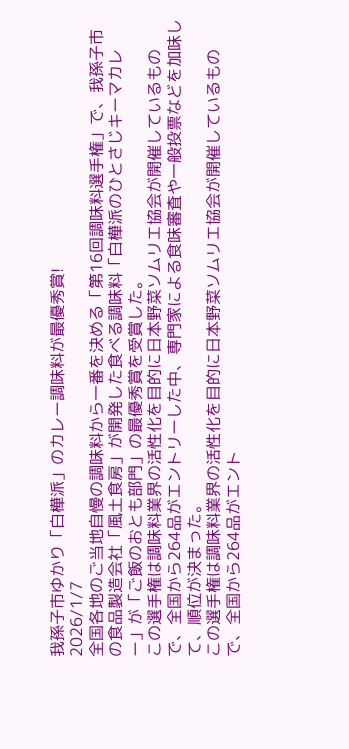我孫子市ゆかり「白樺派」のカレー調味料が最優秀賞!
2026/1/7
全国各地のご当地自慢の調味料から一番を決める「第16回調味料選手権」で、我孫子市の食品製造会社「風土食房」が開発した食べる調味料「白樺派のひとさじキーマカレー」が「ご飯のおとも部門」の最優秀賞を受賞した。
この選手権は調味料業界の活性化を目的に日本野菜ソムリエ協会が開催しているもので、全国から264品がエントリーした中、専門家による食味審査や一般投票などを加味して、順位が決まった。
この選手権は調味料業界の活性化を目的に日本野菜ソムリエ協会が開催しているもので、全国から264品がエント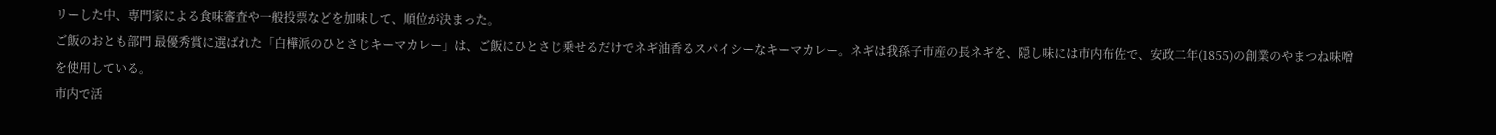リーした中、専門家による食味審査や一般投票などを加味して、順位が決まった。
ご飯のおとも部門 最優秀賞に選ばれた「白樺派のひとさじキーマカレー」は、ご飯にひとさじ乗せるだけでネギ油香るスパイシーなキーマカレー。ネギは我孫子市産の長ネギを、隠し味には市内布佐で、安政二年(1855)の創業のやまつね味噌を使用している。
市内で活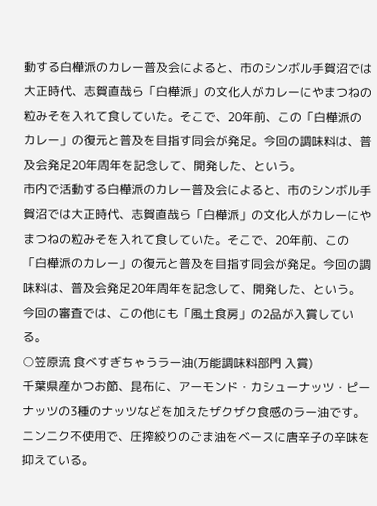動する白樺派のカレー普及会によると、市のシンボル手賀沼では大正時代、志賀直哉ら「白樺派」の文化人がカレーにやまつねの粒みそを入れて食していた。そこで、20年前、この「白樺派のカレー」の復元と普及を目指す同会が発足。今回の調味料は、普及会発足20年周年を記念して、開発した、という。
市内で活動する白樺派のカレー普及会によると、市のシンボル手賀沼では大正時代、志賀直哉ら「白樺派」の文化人がカレーにやまつねの粒みそを入れて食していた。そこで、20年前、この「白樺派のカレー」の復元と普及を目指す同会が発足。今回の調味料は、普及会発足20年周年を記念して、開発した、という。
今回の審査では、この他にも「風土食房」の2品が入賞している。
○笠原流 食べすぎちゃうラー油(万能調味料部門 入賞)
千葉県産かつお節、昆布に、アーモンド・カシューナッツ・ピーナッツの3種のナッツなどを加えたザクザク食感のラー油です。ニンニク不使用で、圧搾絞りのごま油をベースに唐辛子の辛味を抑えている。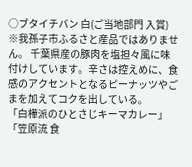○ブタイチバン 白(ご当地部門 入賞) ※我孫子市ふるさと産品ではありません。 千葉県産の豚肉を塩担々風に味付けしています。辛さは控えめに、食感のアクセントとなるピーナッツやごまを加えてコクを出している。
「白樺派のひとさじキーマカレー」「笠原流 食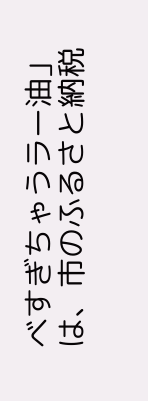べすぎちゃうラー油」は、市のふるさと納税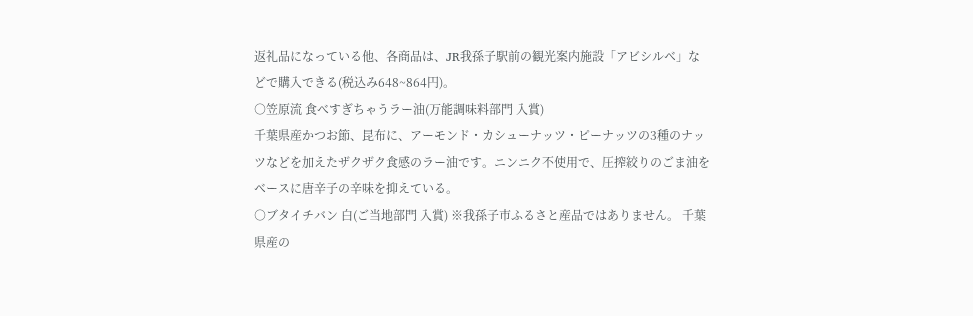返礼品になっている他、各商品は、JR我孫子駅前の観光案内施設「アビシルベ」などで購入できる(税込み648~864円)。
○笠原流 食べすぎちゃうラー油(万能調味料部門 入賞)
千葉県産かつお節、昆布に、アーモンド・カシューナッツ・ピーナッツの3種のナッツなどを加えたザクザク食感のラー油です。ニンニク不使用で、圧搾絞りのごま油をベースに唐辛子の辛味を抑えている。
○ブタイチバン 白(ご当地部門 入賞) ※我孫子市ふるさと産品ではありません。 千葉県産の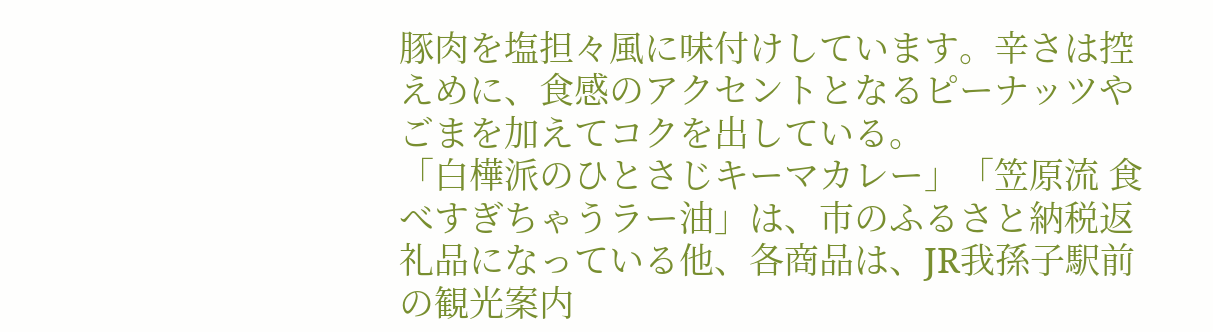豚肉を塩担々風に味付けしています。辛さは控えめに、食感のアクセントとなるピーナッツやごまを加えてコクを出している。
「白樺派のひとさじキーマカレー」「笠原流 食べすぎちゃうラー油」は、市のふるさと納税返礼品になっている他、各商品は、JR我孫子駅前の観光案内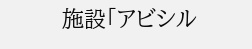施設「アビシル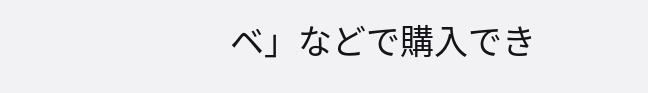ベ」などで購入でき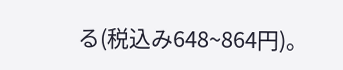る(税込み648~864円)。